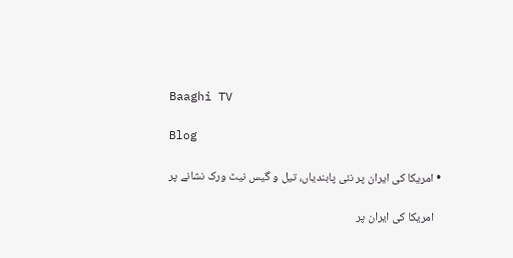Baaghi TV

Blog

  • امریکا کی ایران پر نئی پابندیاں، تیل و گیس نیٹ ورک نشانے پر

    امریکا کی ایران پر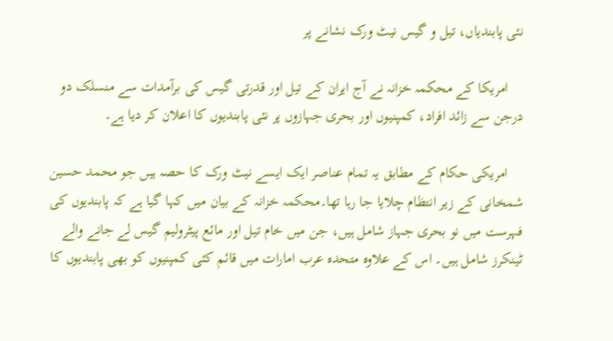نئی پابندیاں، تیل و گیس نیٹ ورک نشانے پر

    امریکا کے محکمہ خزانہ نے آج ایران کے تیل اور قدرتی گیس کی برآمدات سے منسلک دو درجن سے زائد افراد، کمپنیوں اور بحری جہازوں پر نئی پابندیوں کا اعلان کر دیا ہے۔

    امریکی حکام کے مطابق یہ تمام عناصر ایک ایسے نیٹ ورک کا حصہ ہیں جو محمد حسین شمخانی کے زیر انتظام چلایا جا رہا تھا۔محکمہ خزانہ کے بیان میں کہا گیا ہے کہ پابندیوں کی فہرست میں نو بحری جہاز شامل ہیں، جن میں خام تیل اور مائع پیٹرولیم گیس لے جانے والے ٹینکرز شامل ہیں۔ اس کے علاوہ متحدہ عرب امارات میں قائم کئی کمپنیوں کو بھی پابندیوں کا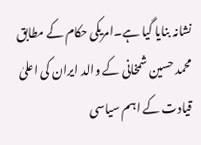نشانہ بنایا گیا ہے۔امریکی حکام کے مطابق محمد حسین شمخانی کے والد ایران کی اعلیٰ قیادت کے اہم سیاسی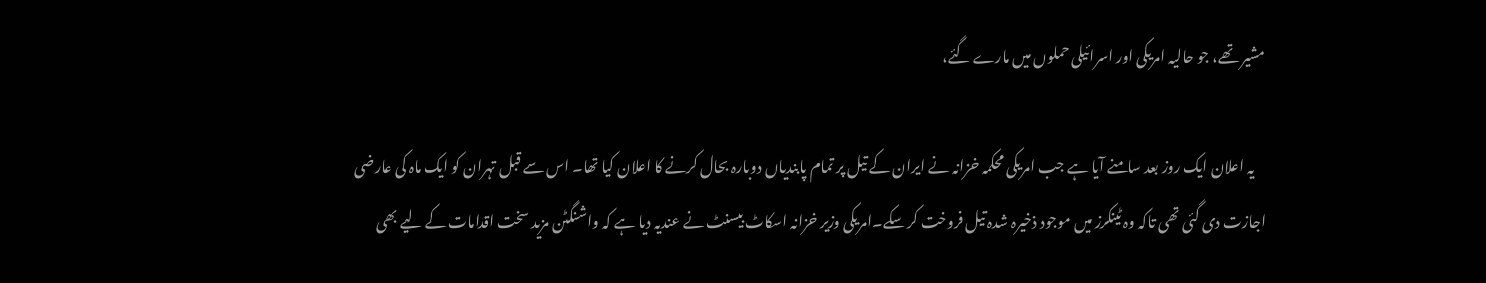مشیر تھے، جو حالیہ امریکی اور اسرائیلی حملوں میں مارے گئے،

    یہ اعلان ایک روز بعد سامنے آیا ہے جب امریکی محکمہ خزانہ نے ایران کے تیل پر تمام پابندیاں دوبارہ بحال کرنے کا اعلان کیا تھا۔ اس سے قبل تہران کو ایک ماہ کی عارضی اجازت دی گئی تھی تاکہ وہ ٹینکرز میں موجود ذخیرہ شدہ تیل فروخت کر سکے۔امریکی وزیر خزانہ اسکاٹ بیسنٹ نے عندیہ دیا ہے کہ واشنگٹن مزید سخت اقدامات کے لیے بھی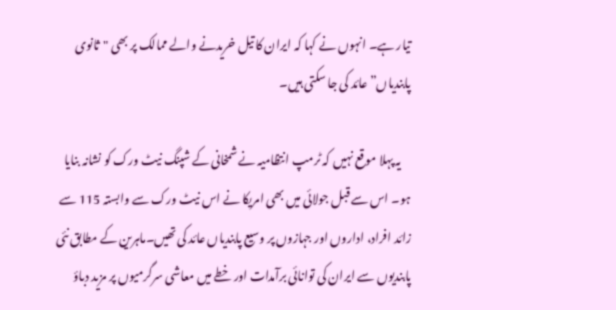تیار ہے۔ انہوں نے کہا کہ ایران کا تیل خریدنے والے ممالک پر بھی "ثانوی پابندیاں” عائد کی جا سکتی ہیں۔

    یہ پہلا موقع نہیں کہ ٹرمپ انتظامیہ نے شمخانی کے شپنگ نیٹ ورک کو نشانہ بنایا ہو۔ اس سے قبل جولائی میں بھی امریکا نے اس نیٹ ورک سے وابستہ 115 سے زائد افراد، اداروں اور جہازوں پر وسیع پابندیاں عائد کی تھیں۔ماہرین کے مطابق نئی پابندیوں سے ایران کی توانائی برآمدات اور خطے میں معاشی سرگرمیوں پر مزید دباؤ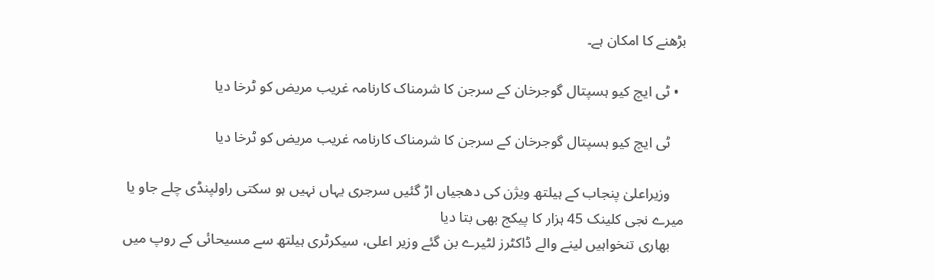بڑھنے کا امکان ہے۔

  • ٹی ایچ کیو ہسپتال گوجرخان کے سرجن کا شرمناک کارنامہ غریب مریض کو ٹرخا دیا

    ٹی ایچ کیو ہسپتال گوجرخان کے سرجن کا شرمناک کارنامہ غریب مریض کو ٹرخا دیا

    وزیراعلیٰ پنجاب کے ہیلتھ ویژن کی دھجیاں اڑ گئیں سرجری یہاں نہیں ہو سکتی راولپنڈی چلے جاو یا میرے نجی کلینک 45 ہزار کا پیکج بھی بتا دیا
    بھاری تنخواہیں لینے والے ڈاکٹرز لٹیرے بن گئے وزیر اعلی، سیکرٹری ہیلتھ سے مسیحائی کے روپ میں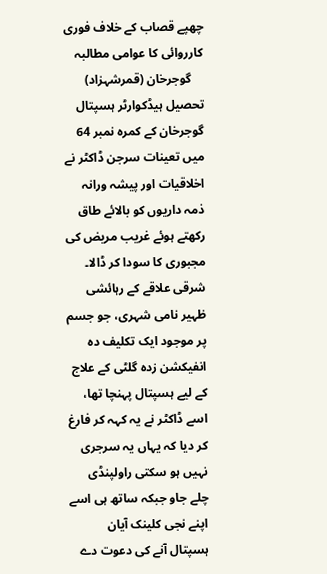چھپے قصاب کے خلاف فوری کارروائی کا عوامی مطالبہ
    گوجرخان (قمرشہزاد) تحصیل ہیڈکوارٹر ہسپتال گوجرخان کے کمرہ نمبر 64 میں تعینات سرجن ڈاکٹر نے اخلاقیات اور پیشہ ورانہ ذمہ داریوں کو بالائے طاق رکھتے ہوئے غریب مریض کی مجبوری کا سودا کر ڈالا۔ شرقی علاقے کے رہائشی ظہیر نامی شہری، جو جسم پر موجود ایک تکلیف دہ انفیکشن زدہ گلٹی کے علاج کے لیے ہسپتال پہنچا تھا، اسے ڈاکٹر نے یہ کہہ کر فارغ کر دیا کہ یہاں یہ سرجری نہیں ہو سکتی راولپنڈی چلے جاو جبکہ ساتھ ہی اسے اپنے نجی کلینک آیان ہسپتال آنے کی دعوت دے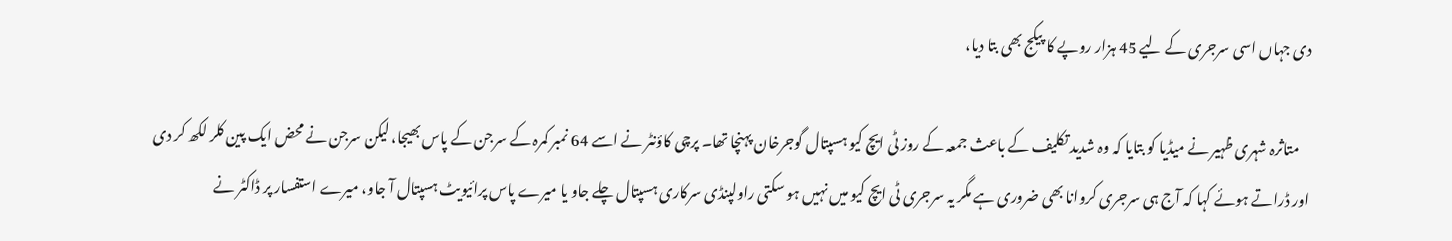دی جہاں اسی سرجری کے لیے 45 ہزار روپے کا پیکج بھی بتا دیا،

    متاثرہ شہری ظہیر نے میڈیا کو بتایا کہ وہ شدید تکلیف کے باعث جمعہ کے روز ٹی ایچ کیو ہسپتال گوجرخان پہنچا تھا۔ پرچی کاؤنٹر نے اسے 64 نمبر کمرہ کے سرجن کے پاس بھیجا، لیکن سرجن نے محض ایک پین کلر لکھ کر دی اور ڈراتے ہوئے کہا کہ آج ہی سرجری کروانا بھی ضروری ہے مگر یہ سرجری ٹی ایچ کیو میں نہیں ہو سکتی راولپنڈی سرکاری ہسپتال چلے جاو یا میرے پاس پرائیویٹ ہسپتال آ جاو، میرے استفسار پر ڈاکٹر نے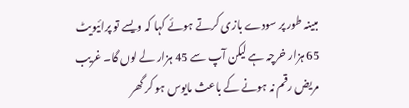مبینہ طور پر سودے بازی کرتے ہوئے کہا کہ ویسے تو پرائیویٹ 65 ہزار خرچہ ہے لیکن آپ سے 45 ہزار لے لوں گا۔ غریب مریض رقم نہ ہونے کے باعث مایوس ہو کر گھر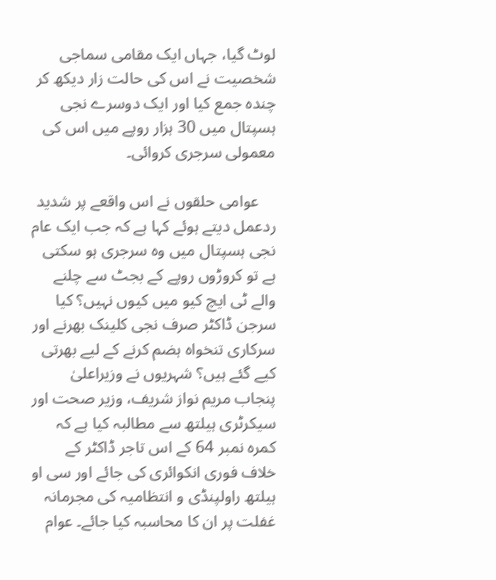لوٹ گیا، جہاں ایک مقامی سماجی شخصیت نے اس کی حالت زار دیکھ کر چندہ جمع کیا اور ایک دوسرے نجی ہسپتال میں 30 ہزار روپے میں اس کی معمولی سرجری کروائی۔

    عوامی حلقوں نے اس واقعے پر شدید ردعمل دیتے ہوئے کہا ہے کہ جب ایک عام نجی ہسپتال میں وہ سرجری ہو سکتی ہے تو کروڑوں روپے کے بجٹ سے چلنے والے ٹی ایچ کیو میں کیوں نہیں؟ کیا سرجن ڈاکٹر صرف نجی کلینک بھرنے اور سرکاری تنخواہ ہضم کرنے کے لیے بھرتی کیے گئے ہیں؟ شہریوں نے وزیراعلیٰ پنجاب مریم نواز شریف، وزیر صحت اور سیکرٹری ہیلتھ سے مطالبہ کیا ہے کہ کمرہ نمبر 64 کے اس تاجر ڈاکٹر کے خلاف فوری انکوائری کی جائے اور سی او ہیلتھ راولپنڈی و انتظامیہ کی مجرمانہ غفلت پر ان کا محاسبہ کیا جائے۔ عوام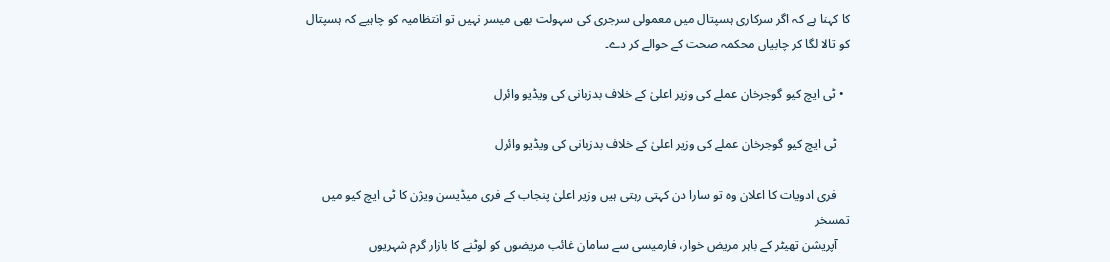کا کہنا ہے کہ اگر سرکاری ہسپتال میں معمولی سرجری کی سہولت بھی میسر نہیں تو انتظامیہ کو چاہیے کہ ہسپتال کو تالا لگا کر چابیاں محکمہ صحت کے حوالے کر دے۔

  • ٹی ایچ کیو گوجرخان عملے کی وزیر اعلیٰ کے خلاف بدزبانی کی ویڈیو وائرل

    ٹی ایچ کیو گوجرخان عملے کی وزیر اعلیٰ کے خلاف بدزبانی کی ویڈیو وائرل

    فری ادویات کا اعلان وہ تو سارا دن کہتی رہتی ہیں وزیر اعلیٰ پنجاب کے فری میڈیسن ویژن کا ٹی ایچ کیو میں تمسخر
    آپریشن تھیٹر کے باہر مریض خوار، فارمیسی سے سامان غائب مریضوں کو لوٹنے کا بازار گرم شہریوں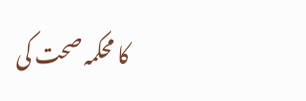کا محکمہ صحت کی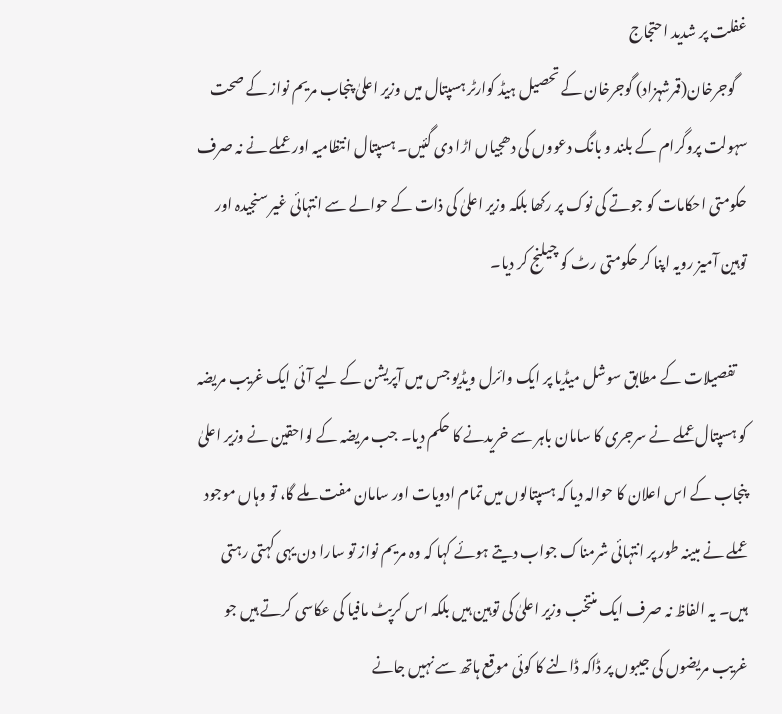غفلت پر شدید احتجاج
    گوجرخان(قمرشہزاد) گوجرخان کے تحصیل ہیڈ کوارٹر ہسپتال میں وزیر اعلیٰ پنجاب مریم نواز کے صحت سہولت پروگرام کے بلند و بانگ دعووں کی دھجیاں اڑا دی گئیں۔ ہسپتال انتظامیہ اور عملے نے نہ صرف حکومتی احکامات کو جوتے کی نوک پر رکھا بلکہ وزیر اعلیٰ کی ذات کے حوالے سے انتہائی غیر سنجیدہ اور توہین آمیز رویہ اپنا کر حکومتی رٹ کو چیلنج کر دیا۔

    تفصیلات کے مطابق سوشل میڈیا پر ایک وائرل ویڈیو جس میں آپریشن کے لیے آئی ایک غریب مریضہ کو ہسپتال عملے نے سرجری کا سامان باہر سے خریدنے کا حکم دیا۔ جب مریضہ کے لواحقین نے وزیر اعلیٰ پنجاب کے اس اعلان کا حوالہ دیا کہ ہسپتالوں میں تمام ادویات اور سامان مفت ملے گا، تو وہاں موجود عملے نے مبینہ طور پر انتہائی شرمناک جواب دیتے ہوئے کہا کہ وہ مریم نواز تو سارا دن یہی کہتی رہتی ہیں۔ یہ الفاظ نہ صرف ایک منتخب وزیر اعلیٰ کی توہین ہیں بلکہ اس کرپٹ مافیا کی عکاسی کرتے ہیں جو غریب مریضوں کی جیبوں پر ڈاکہ ڈالنے کا کوئی موقع ہاتھ سے نہیں جانے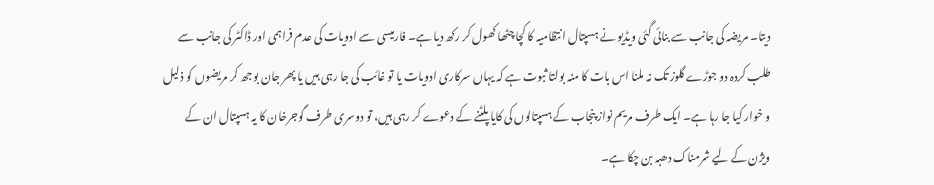دیتا۔ مریضہ کی جانب سے بنائی گئی ویڈیو نے ہسپتال انتظامیہ کا کچا چٹھا کھول کر رکھ دیا ہے۔ فارمیسی سے ادویات کی عدم فراہمی اور ڈاکٹر کی جانب سے طلب کردہ دو جوڑے گلوز تک نہ ملنا اس بات کا منہ بولتا ثبوت ہے کہ یہاں سرکاری ادویات یا تو غائب کی جا رہی ہیں یا پھر جان بوجھ کر مریضوں کو ذلیل و خوار کیا جا رہا ہے۔ ایک طرف مریم نواز پنجاب کے ہسپتالوں کی کایا پلٹنے کے دعوے کر رہی ہیں، تو دوسری طرف گوجرخان کا یہ ہسپتال ان کے ویژن کے لیے شرمناک دھبہ بن چکا ہے۔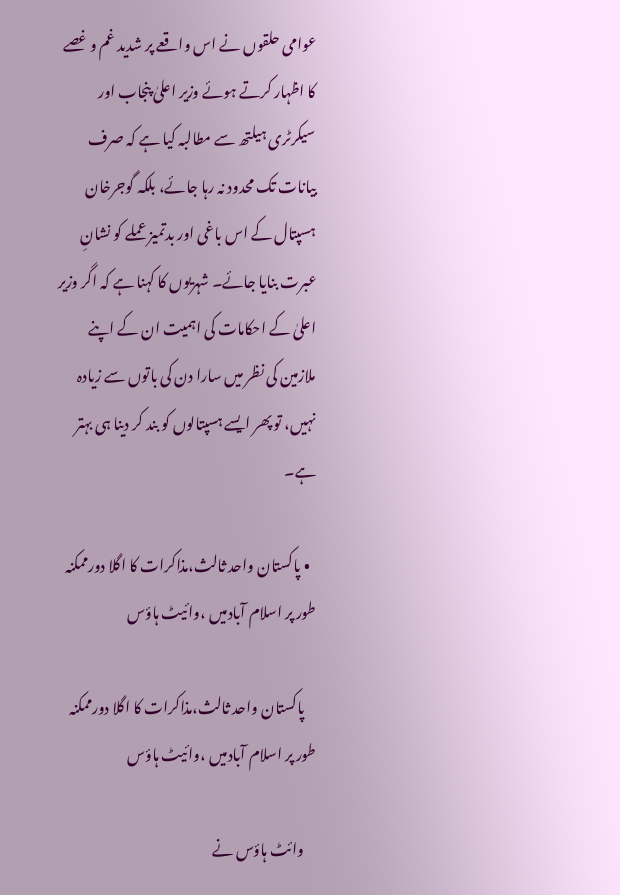عوامی حلقوں نے اس واقعے پر شدید غم و غصے کا اظہار کرتے ہوئے وزیر اعلیٰ پنجاب اور سیکرٹری ہیلتھ سے مطالبہ کیا ہے کہ صرف بیانات تک محدود نہ رہا جائے، بلکہ گوجرخان ہسپتال کے اس باغی اور بدتمیز عملے کو نشانِ عبرت بنایا جائے۔ شہریوں کا کہنا ہے کہ اگر وزیر اعلیٰ کے احکامات کی اہمیت ان کے اپنے ملازمین کی نظر میں سارا دن کی باتوں سے زیادہ نہیں، تو پھر ایسے ہسپتالوں کو بند کر دینا ہی بہتر ہے۔

  • پاکستان واحد ثالث،مذاکرات کا اگلا دورممکنہ طور پر اسلام آبادمیں ،وائیٹ ہاؤس

    پاکستان واحد ثالث،مذاکرات کا اگلا دورممکنہ طور پر اسلام آبادمیں ،وائیٹ ہاؤس

    وائٹ ہاؤس نے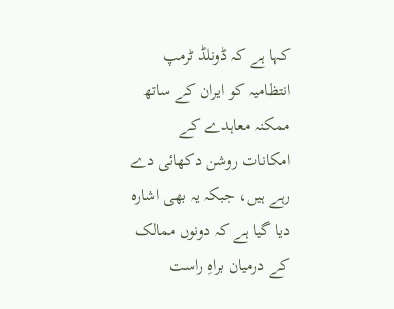کہا ہے کہ ڈونلڈ ٹرمپ انتظامیہ کو ایران کے ساتھ ممکنہ معاہدے کے امکانات روشن دکھائی دے رہے ہیں، جبکہ یہ بھی اشارہ دیا گیا ہے کہ دونوں ممالک کے درمیان براہِ راست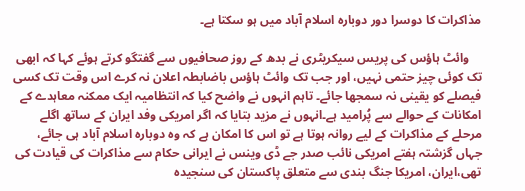مذاکرات کا دوسرا دور دوبارہ اسلام آباد میں ہو سکتا ہے۔

    وائٹ ہاؤس کی پریس سیکریٹری نے بدھ کے روز صحافیوں سے گفتگو کرتے ہوئے کہا کہ ابھی تک کوئی چیز حتمی نہیں، اور جب تک وائٹ ہاؤس باضابطہ اعلان نہ کرے اس وقت تک کسی فیصلے کو یقینی نہ سمجھا جائے۔ تاہم انہوں نے واضح کیا کہ انتظامیہ ایک ممکنہ معاہدے کے امکانات کے حوالے سے پُرامید ہے۔انہوں نے مزید بتایا کہ اگر امریکی وفد ایران کے ساتھ اگلے مرحلے کے مذاکرات کے لیے روانہ ہوتا ہے تو اس کا امکان ہے کہ وہ دوبارہ اسلام آباد ہی جائے، جہاں گزشتہ ہفتے امریکی نائب صدر جے ڈی وینس نے ایرانی حکام سے مذاکرات کی قیادت کی تھی،ایران، امریکا جنگ بندی سے متعلق پاکستان کی سنجیدہ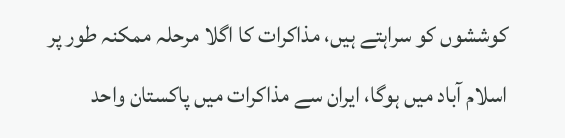کوششوں کو سراہتے ہیں، مذاکرات کا اگلا مرحلہ ممکنہ طور پر اسلام آباد میں ہوگا، ایران سے مذاکرات میں پاکستان واحد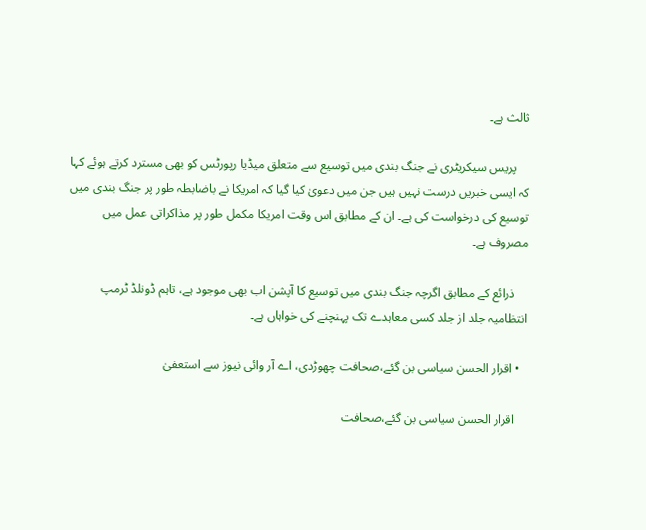ثالث ہے۔

    پریس سیکریٹری نے جنگ بندی میں توسیع سے متعلق میڈیا رپورٹس کو بھی مسترد کرتے ہوئے کہا کہ ایسی خبریں درست نہیں ہیں جن میں دعویٰ کیا گیا کہ امریکا نے باضابطہ طور پر جنگ بندی میں توسیع کی درخواست کی ہے۔ ان کے مطابق اس وقت امریکا مکمل طور پر مذاکراتی عمل میں مصروف ہے۔

    ذرائع کے مطابق اگرچہ جنگ بندی میں توسیع کا آپشن اب بھی موجود ہے، تاہم ڈونلڈ ٹرمپ انتظامیہ جلد از جلد کسی معاہدے تک پہنچنے کی خواہاں ہے۔

  • اقرار الحسن سیاسی بن گئے،صحافت چھوڑدی، اے آر وائی نیوز سے استعفیٰ

    اقرار الحسن سیاسی بن گئے،صحافت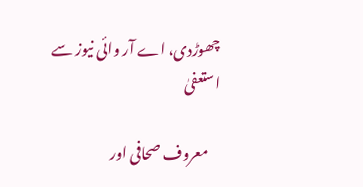چھوڑدی، اے آر وائی نیوز سے استعفیٰ

    معروف صحافی اور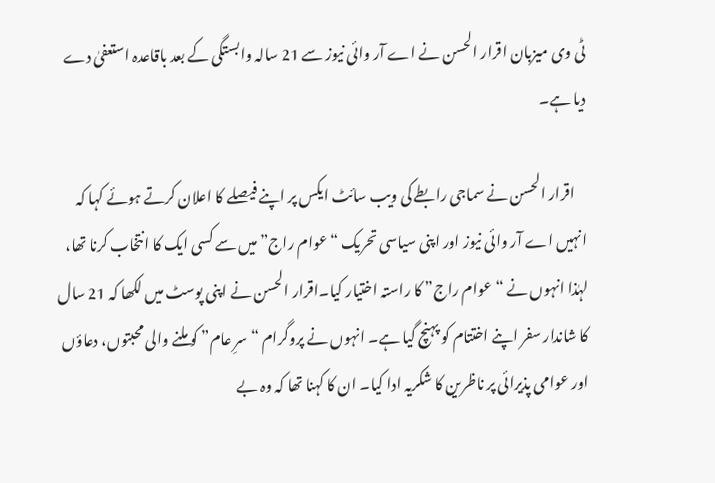ٹی وی میزبان اقرار الحسن نے اے آر وائی نیوز سے 21 سالہ وابستگی کے بعد باقاعدہ استعفیٰ دے دیا ہے۔

    اقرار الحسن نے سماجی رابطے کی ویب سائٹ ایکس پر اپنے فیصلے کا اعلان کرتے ہوئے کہا کہ انہیں اے آر وائی نیوز اور اپنی سیاسی تحریک “عوام راج” میں سے کسی ایک کا انتخاب کرنا تھا، لہٰذا انہوں نے “عوام راج” کا راستہ اختیار کیا۔اقرار الحسن نے اپنی پوسٹ میں لکھا کہ 21 سال کا شاندار سفر اپنے اختتام کو پہنچ گیا ہے۔ انہوں نے پروگرام “سرِ عام” کو ملنے والی محبتوں، دعاؤں اور عوامی پذیرائی پر ناظرین کا شکریہ ادا کیا۔ ان کا کہنا تھا کہ وہ بے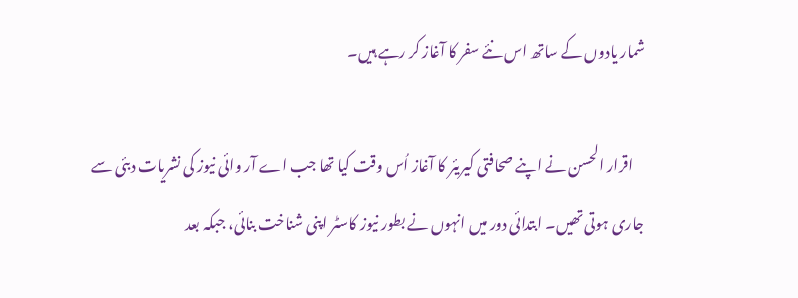شمار یادوں کے ساتھ اس نئے سفر کا آغاز کر رہے ہیں۔

    اقرار الحسن نے اپنے صحافتی کیریئر کا آغاز اُس وقت کیا تھا جب اے آر وائی نیوز کی نشریات دبئی سے جاری ہوتی تھیں۔ ابتدائی دور میں انہوں نے بطور نیوز کاسٹر اپنی شناخت بنائی، جبکہ بعد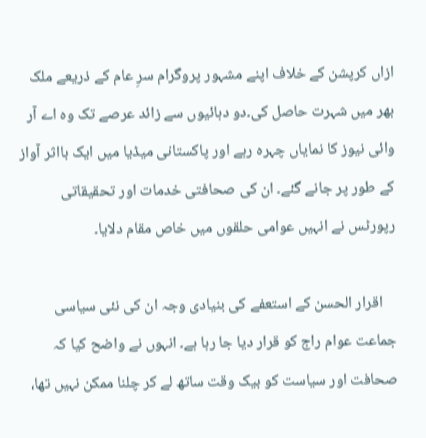ازاں کرپشن کے خلاف اپنے مشہور پروگرام سرِ عام کے ذریعے ملک بھر میں شہرت حاصل کی۔دو دہائیوں سے زائد عرصے تک وہ اے آر وائی نیوز کا نمایاں چہرہ رہے اور پاکستانی میڈیا میں ایک بااثر آواز کے طور پر جانے گئے۔ ان کی صحافتی خدمات اور تحقیقاتی رپورٹس نے انہیں عوامی حلقوں میں خاص مقام دلایا۔

    اقرار الحسن کے استعفے کی بنیادی وجہ ان کی نئی سیاسی جماعت عوام راج کو قرار دیا جا رہا ہے۔ انہوں نے واضح کیا کہ صحافت اور سیاست کو بیک وقت ساتھ لے کر چلنا ممکن نہیں تھا،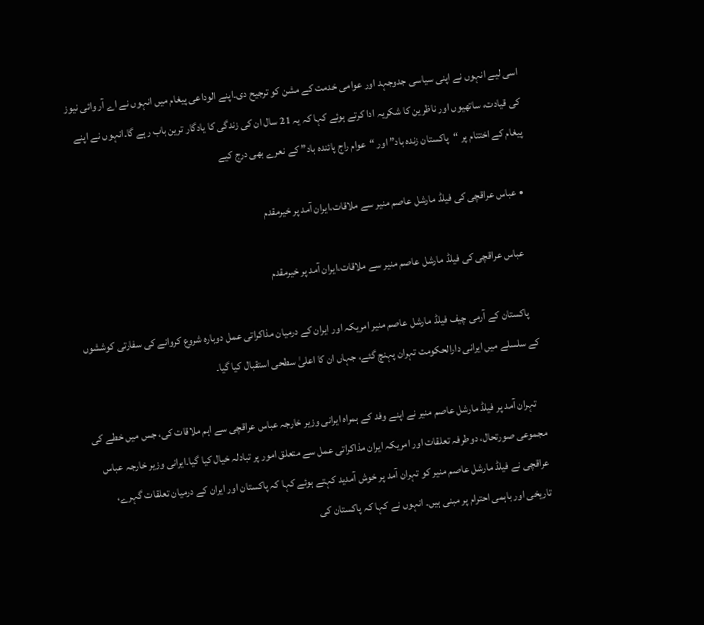اسی لیے انہوں نے اپنی سیاسی جدوجہد اور عوامی خدمت کے مشن کو ترجیح دی۔اپنے الوداعی پیغام میں انہوں نے اے آر وائی نیوز کی قیادت، ساتھیوں اور ناظرین کا شکریہ ادا کرتے ہوئے کہا کہ یہ 21 سال ان کی زندگی کا یادگار ترین باب رہے گا۔انہوں نے اپنے پیغام کے اختتام پر “پاکستان زندہ باد” اور “عوام راج پائندہ باد” کے نعرے بھی درج کیے

  • عباس عراقچی کی فیلڈ مارشل عاصم منیر سے ملاقات،ایران آمد پر خیرمقدم

    عباس عراقچی کی فیلڈ مارشل عاصم منیر سے ملاقات،ایران آمد پر خیرمقدم

    پاکستان کے آرمی چیف فیلڈ مارشل عاصم منیر امریکہ اور ایران کے درمیان مذاکراتی عمل دوبارہ شروع کروانے کی سفارتی کوششوں کے سلسلے میں ایرانی دارالحکومت تہران پہنچ گئے، جہاں ان کا اعلیٰ سطحی استقبال کیا گیا۔

    تہران آمد پر فیلڈ مارشل عاصم منیر نے اپنے وفد کے ہمراہ ایرانی وزیر خارجہ عباس عراقچی سے اہم ملاقات کی، جس میں خطے کی مجموعی صورتحال، دوطرفہ تعلقات اور امریکہ ایران مذاکراتی عمل سے متعلق امور پر تبادلہ خیال کیا گیا۔ایرانی وزیر خارجہ عباس عراقچی نے فیلڈ مارشل عاصم منیر کو تہران آمد پر خوش آمدید کہتے ہوئے کہا کہ پاکستان اور ایران کے درمیان تعلقات گہرے، تاریخی اور باہمی احترام پر مبنی ہیں۔ انہوں نے کہا کہ پاکستان کی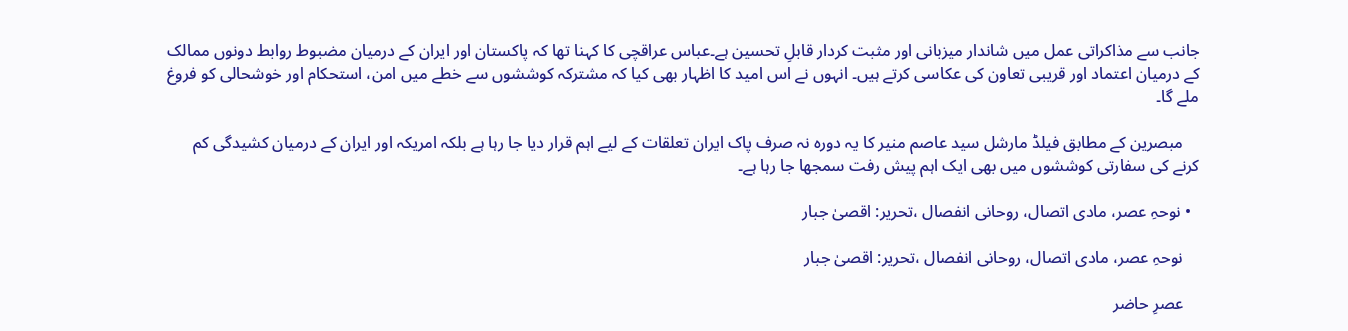جانب سے مذاکراتی عمل میں شاندار میزبانی اور مثبت کردار قابلِ تحسین ہے۔عباس عراقچی کا کہنا تھا کہ پاکستان اور ایران کے درمیان مضبوط روابط دونوں ممالک کے درمیان اعتماد اور قریبی تعاون کی عکاسی کرتے ہیں۔ انہوں نے اس امید کا اظہار بھی کیا کہ مشترکہ کوششوں سے خطے میں امن، استحکام اور خوشحالی کو فروغ ملے گا۔

    مبصرین کے مطابق فیلڈ مارشل سید عاصم منیر کا یہ دورہ نہ صرف پاک ایران تعلقات کے لیے اہم قرار دیا جا رہا ہے بلکہ امریکہ اور ایران کے درمیان کشیدگی کم کرنے کی سفارتی کوششوں میں بھی ایک اہم پیش رفت سمجھا جا رہا ہے۔

  • نوحہِ عصر، مادی اتصال، روحانی انفصال ،تحریر: اقصیٰ جبار

    نوحہِ عصر، مادی اتصال، روحانی انفصال ،تحریر: اقصیٰ جبار

    عصرِ حاضر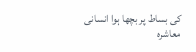کی بساط پر بچھا ہوا انسانی معاشرہ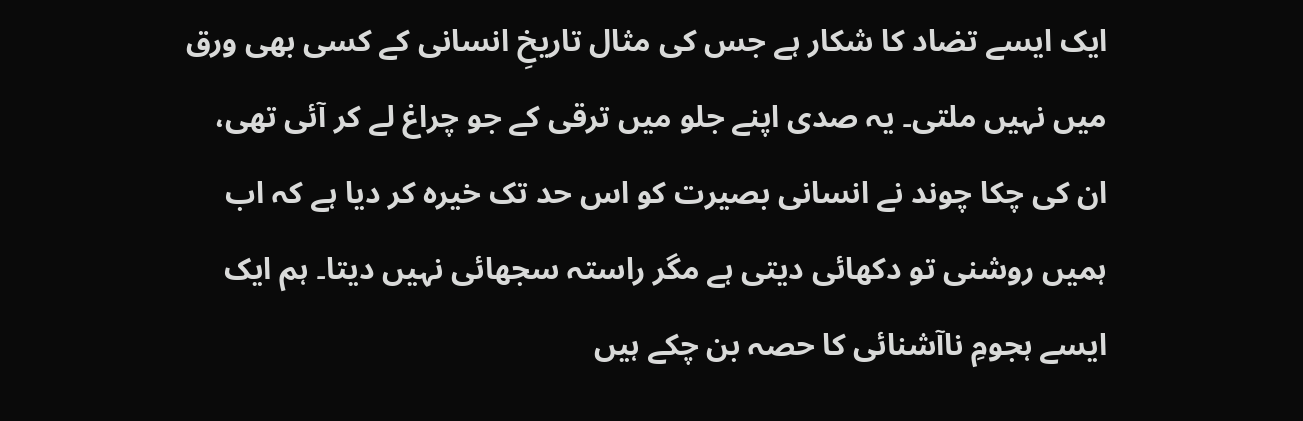ایک ایسے تضاد کا شکار ہے جس کی مثال تاریخِ انسانی کے کسی بھی ورق میں نہیں ملتی۔ یہ صدی اپنے جلو میں ترقی کے جو چراغ لے کر آئی تھی، ان کی چکا چوند نے انسانی بصیرت کو اس حد تک خیرہ کر دیا ہے کہ اب ہمیں روشنی تو دکھائی دیتی ہے مگر راستہ سجھائی نہیں دیتا۔ ہم ایک ایسے ہجومِ ناآشنائی کا حصہ بن چکے ہیں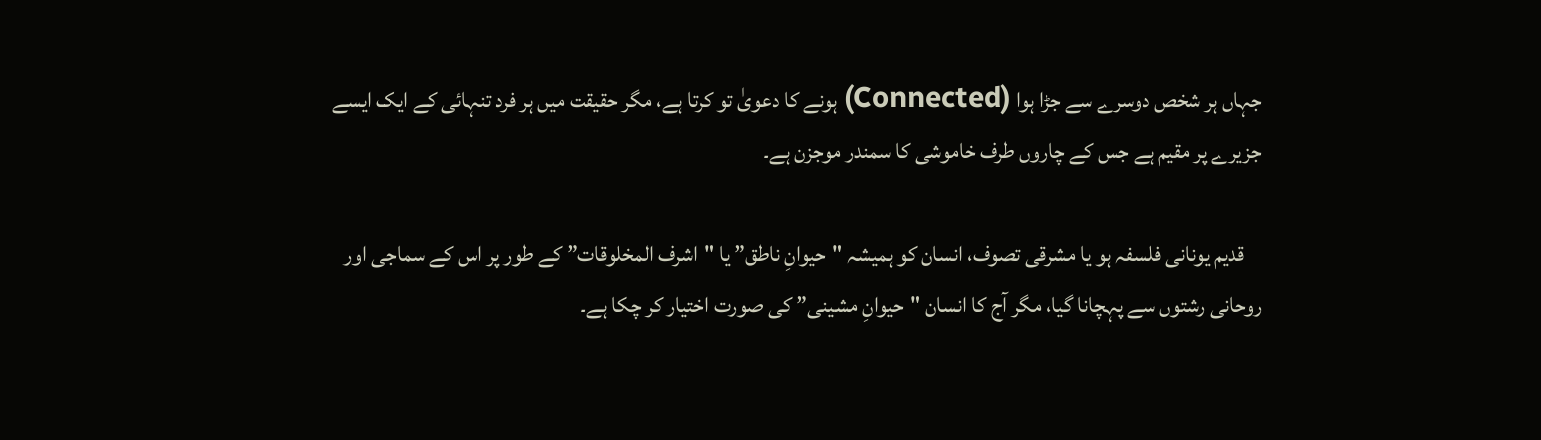جہاں ہر شخص دوسرے سے جڑا ہوا (Connected) ہونے کا دعویٰ تو کرتا ہے، مگر حقیقت میں ہر فرد تنہائی کے ایک ایسے جزیرے پر مقیم ہے جس کے چاروں طرف خاموشی کا سمندر موجزن ہے۔

    قدیم یونانی فلسفہ ہو یا مشرقی تصوف، انسان کو ہمیشہ "حیوانِ ناطق” یا "اشرف المخلوقات” کے طور پر اس کے سماجی اور روحانی رشتوں سے پہچانا گیا، مگر آج کا انسان "حیوانِ مشینی” کی صورت اختیار کر چکا ہے۔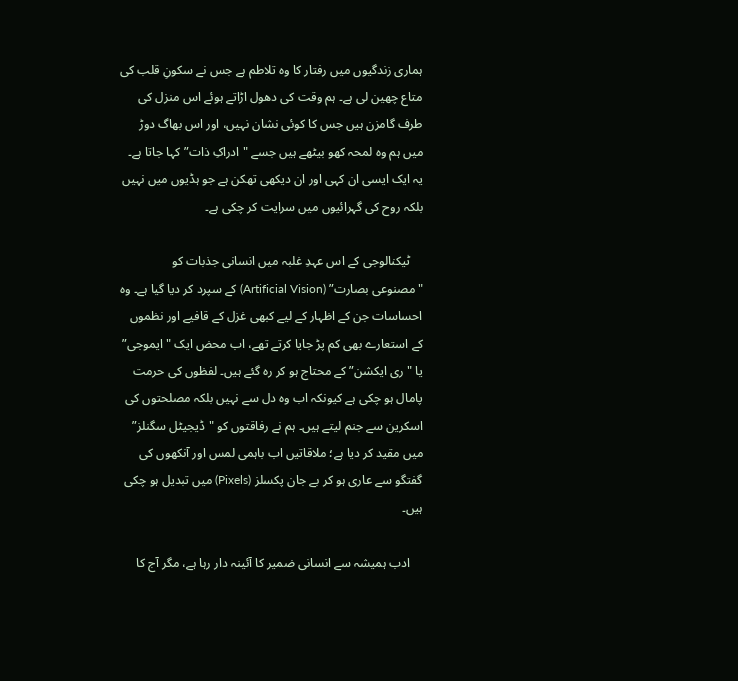ہماری زندگیوں میں رفتار کا وہ تلاطم ہے جس نے سکونِ قلب کی متاع چھین لی ہے۔ ہم وقت کی دھول اڑاتے ہوئے اس منزل کی طرف گامزن ہیں جس کا کوئی نشان نہیں، اور اس بھاگ دوڑ میں ہم وہ لمحہ کھو بیٹھے ہیں جسے "ادراکِ ذات” کہا جاتا ہے۔ یہ ایک ایسی ان کہی اور ان دیکھی تھکن ہے جو ہڈیوں میں نہیں بلکہ روح کی گہرائیوں میں سرایت کر چکی ہے۔

    ٹیکنالوجی کے اس عہدِ غلبہ میں انسانی جذبات کو "مصنوعی بصارت” (Artificial Vision) کے سپرد کر دیا گیا ہے۔ وہ احساسات جن کے اظہار کے لیے کبھی غزل کے قافیے اور نظموں کے استعارے بھی کم پڑ جایا کرتے تھے، اب محض ایک "ایموجی” یا "ری ایکشن” کے محتاج ہو کر رہ گئے ہیں۔ لفظوں کی حرمت پامال ہو چکی ہے کیونکہ اب وہ دل سے نہیں بلکہ مصلحتوں کی اسکرین سے جنم لیتے ہیں۔ ہم نے رفاقتوں کو "ڈیجیٹل سگنلز” میں مقید کر دیا ہے؛ ملاقاتیں اب باہمی لمس اور آنکھوں کی گفتگو سے عاری ہو کر بے جان پکسلز (Pixels) میں تبدیل ہو چکی ہیں۔

    ادب ہمیشہ سے انسانی ضمیر کا آئینہ دار رہا ہے، مگر آج کا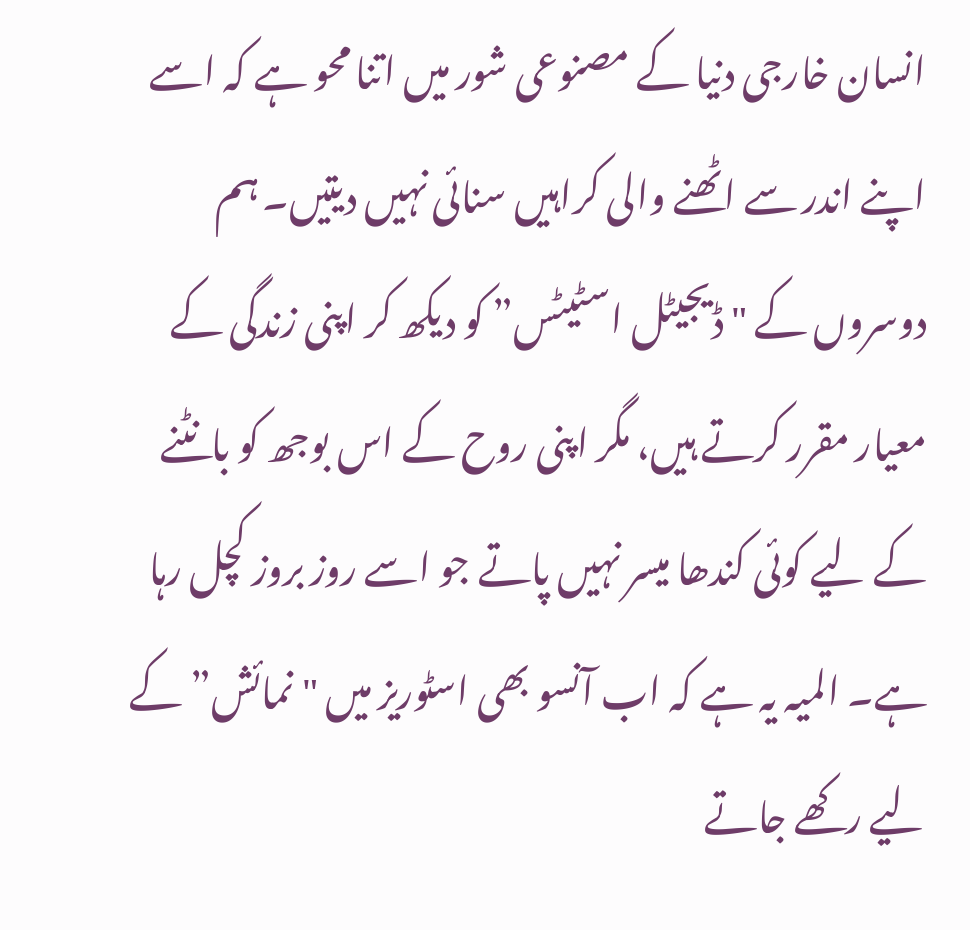انسان خارجی دنیا کے مصنوعی شور میں اتنا محو ہے کہ اسے اپنے اندر سے اٹھنے والی کراہیں سنائی نہیں دیتیں۔ ہم دوسروں کے "ڈیجیٹل اسٹیٹس” کو دیکھ کر اپنی زندگی کے معیار مقرر کرتے ہیں، مگر اپنی روح کے اس بوجھ کو بانٹنے کے لیے کوئی کندھا میسر نہیں پاتے جو اسے روز بروز کچل رہا ہے۔ المیہ یہ ہے کہ اب آنسو بھی اسٹوریز میں "نمائش” کے لیے رکھے جاتے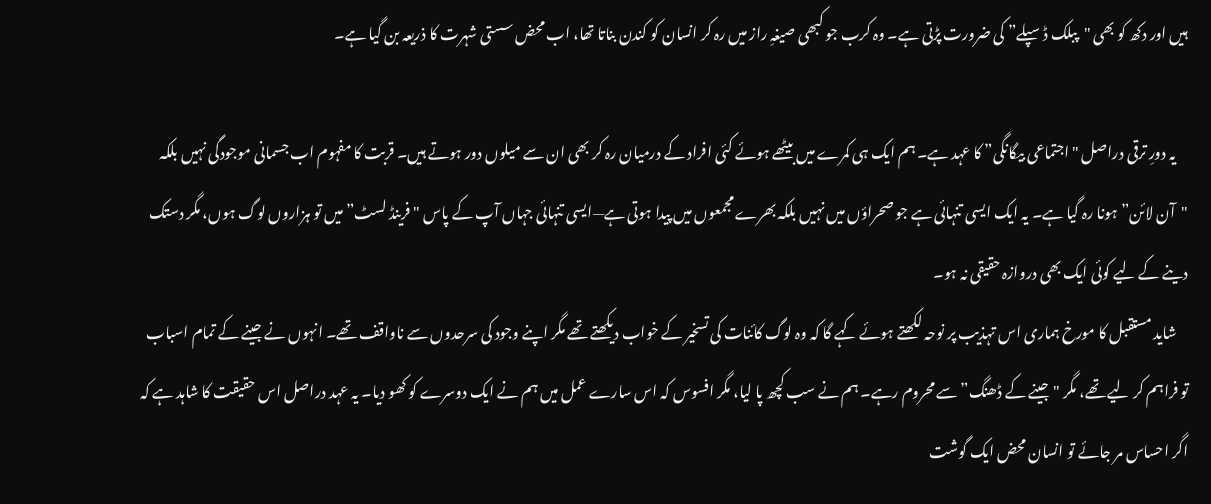ہیں اور دکھ کو بھی "پبلک ڈسپلے” کی ضرورت پڑتی ہے۔ وہ کرب جو کبھی صیغہِ راز میں رہ کر انسان کو کندن بناتا تھا، اب محض سستی شہرت کا ذریعہ بن گیا ہے۔

    یہ دورِ ترقی دراصل "اجتماعی بیگانگی” کا عہد ہے۔ ہم ایک ہی کمرے میں بیٹھے ہوئے کئی افراد کے درمیان رہ کر بھی ان سے میلوں دور ہوتے ہیں۔ قربت کا مفہوم اب جسمانی موجودگی نہیں بلکہ "آن لائن” ہونا رہ گیا ہے۔ یہ ایک ایسی تنہائی ہے جو صحراؤں میں نہیں بلکہ بھرے مجمعوں میں پیدا ہوتی ہے—ایسی تنہائی جہاں آپ کے پاس "فرینڈ لسٹ” میں تو ہزاروں لوگ ہوں، مگر دستک دینے کے لیے کوئی ایک بھی دروازہ حقیقی نہ ہو۔
    شاید مستقبل کا مورخ ہماری اس تہذیب پر نوحہ لکھتے ہوئے کہے گا کہ وہ لوگ کائنات کی تسخیر کے خواب دیکھتے تھے مگر اپنے وجود کی سرحدوں سے ناواقف تھے۔ انہوں نے جینے کے تمام اسباب تو فراہم کر لیے تھے، مگر "جینے کے ڈھنگ” سے محروم رہے۔ ہم نے سب کچھ پا لیا، مگر افسوس کہ اس سارے عمل میں ہم نے ایک دوسرے کو کھو دیا۔ یہ عہد دراصل اس حقیقت کا شاہد ہے کہ اگر احساس مر جائے تو انسان محض ایک گوشت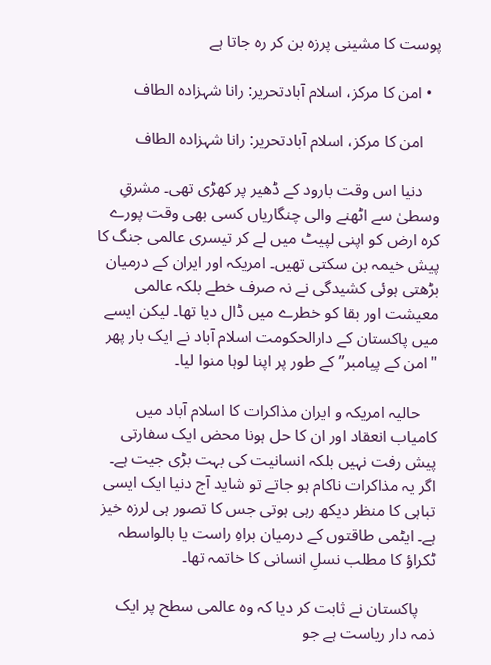پوست کا مشینی پرزہ بن کر رہ جاتا ہے

  • امن کا مرکز، اسلام آبادتحریر: رانا شہزادہ الطاف

    امن کا مرکز، اسلام آبادتحریر: رانا شہزادہ الطاف

    دنیا اس وقت بارود کے ڈھیر پر کھڑی تھی۔ مشرقِ وسطیٰ سے اٹھنے والی چنگاریاں کسی بھی وقت پورے کرہ ارض کو اپنی لپیٹ میں لے کر تیسری عالمی جنگ کا پیش خیمہ بن سکتی تھیں۔ امریکہ اور ایران کے درمیان بڑھتی ہوئی کشیدگی نے نہ صرف خطے بلکہ عالمی معیشت اور بقا کو خطرے میں ڈال دیا تھا۔ لیکن ایسے میں پاکستان کے دارالحکومت اسلام آباد نے ایک بار پھر "امن کے پیامبر” کے طور پر اپنا لوہا منوا لیا۔

    حالیہ امریکہ و ایران مذاکرات کا اسلام آباد میں کامیاب انعقاد اور ان کا حل ہونا محض ایک سفارتی پیش رفت نہیں بلکہ انسانیت کی بہت بڑی جیت ہے۔ اگر یہ مذاکرات ناکام ہو جاتے تو شاید آج دنیا ایک ایسی تباہی کا منظر دیکھ رہی ہوتی جس کا تصور ہی لرزہ خیز ہے۔ ایٹمی طاقتوں کے درمیان براہِ راست یا بالواسطہ ٹکراؤ کا مطلب نسلِ انسانی کا خاتمہ تھا۔

    پاکستان نے ثابت کر دیا کہ وہ عالمی سطح پر ایک ذمہ دار ریاست ہے جو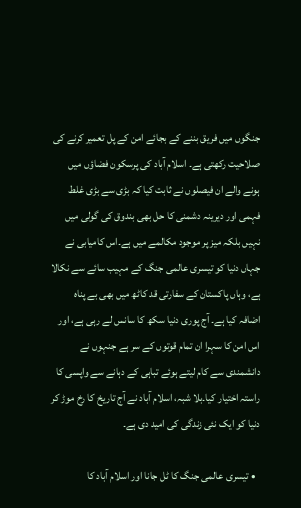جنگوں میں فریق بننے کے بجائے امن کے پل تعمیر کرنے کی صلاحیت رکھتی ہے۔ اسلام آباد کی پرسکون فضاؤں میں ہونے والے ان فیصلوں نے ثابت کیا کہ بڑی سے بڑی غلط فہمی اور دیرینہ دشمنی کا حل بھی بندوق کی گولی میں نہیں بلکہ میز پر موجود مکالمے میں ہے۔اس کامیابی نے جہاں دنیا کو تیسری عالمی جنگ کے مہیب سائے سے نکالا ہے، وہاں پاکستان کے سفارتی قد کاٹھ میں بھی بے پناہ اضافہ کیا ہے۔ آج پوری دنیا سکھ کا سانس لے رہی ہے، اور اس امن کا سہرا ان تمام قوتوں کے سر ہے جنہوں نے دانشمندی سے کام لیتے ہوئے تباہی کے دہانے سے واپسی کا راستہ اختیار کیا۔بلا شبہ، اسلام آباد نے آج تاریخ کا رخ موڑ کر دنیا کو ایک نئی زندگی کی امید دی ہے۔

  • تیسری عالمی جنگ کا ٹل جانا اور اسلام آباد کا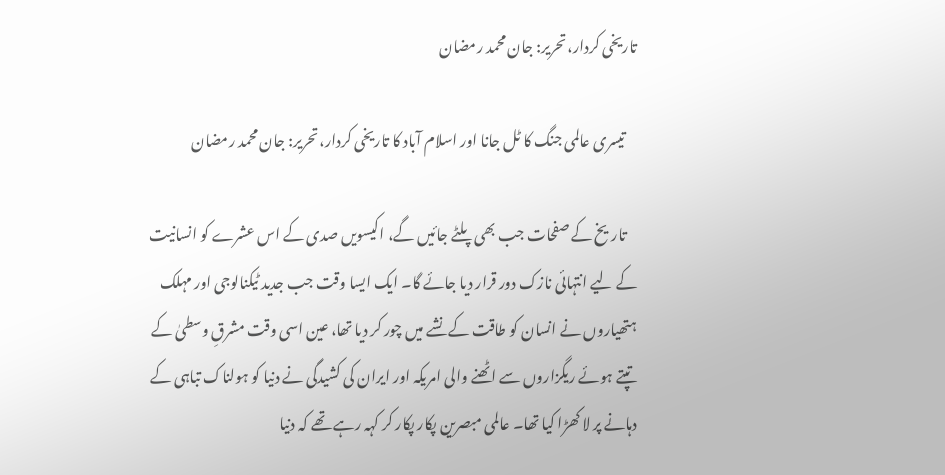تاریخی کردار،تحریر: جان محمد رمضان

    تیسری عالمی جنگ کا ٹل جانا اور اسلام آباد کا تاریخی کردار،تحریر: جان محمد رمضان

    تاریخ کے صفحات جب بھی پلٹے جائیں گے، اکیسویں صدی کے اس عشرے کو انسانیت کے لیے انتہائی نازک دور قرار دیا جائے گا۔ ایک ایسا وقت جب جدید ٹیکنالوجی اور مہلک ہتھیاروں نے انسان کو طاقت کے نشے میں چور کر دیا تھا، عین اسی وقت مشرقِ وسطیٰ کے تپتے ہوئے ریگزاروں سے اٹھنے والی امریکہ اور ایران کی کشیدگی نے دنیا کو ہولناک تباہی کے دہانے پر لا کھڑا کیا تھا۔ عالمی مبصرین پکار پکار کر کہہ رہے تھے کہ دنیا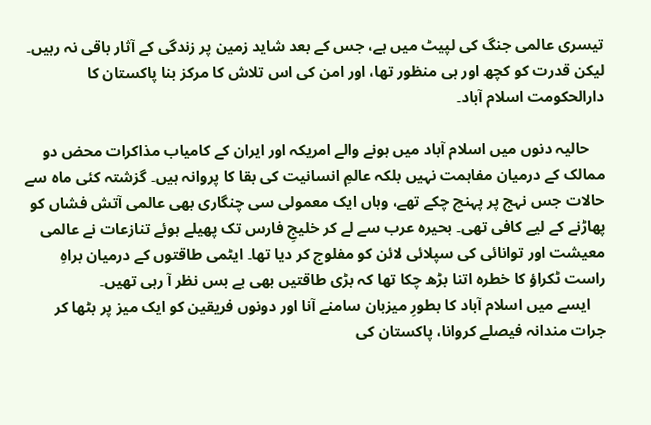تیسری عالمی جنگ کی لپیٹ میں ہے، جس کے بعد شاید زمین پر زندگی کے آثار باقی نہ رہیں۔ لیکن قدرت کو کچھ اور ہی منظور تھا، اور امن کی اس تلاش کا مرکز بنا پاکستان کا دارالحکومت اسلام آباد۔

    حالیہ دنوں میں اسلام آباد میں ہونے والے امریکہ اور ایران کے کامیاب مذاکرات محض دو ممالک کے درمیان مفاہمت نہیں بلکہ عالمِ انسانیت کی بقا کا پروانہ ہیں۔ گزشتہ کئی ماہ سے حالات جس نہج پر پہنچ چکے تھے، وہاں ایک معمولی سی چنگاری بھی عالمی آتش فشاں کو پھاڑنے کے لیے کافی تھی۔ بحیرہ عرب سے لے کر خلیجِ فارس تک پھیلے ہوئے تنازعات نے عالمی معیشت اور توانائی کی سپلائی لائن کو مفلوج کر دیا تھا۔ ایٹمی طاقتوں کے درمیان براہِ راست ٹکراؤ کا خطرہ اتنا بڑھ چکا تھا کہ بڑی طاقتیں بھی بے بس نظر آ رہی تھیں۔
    ایسے میں اسلام آباد کا بطورِ میزبان سامنے آنا اور دونوں فریقین کو ایک میز پر بٹھا کر جرات مندانہ فیصلے کروانا، پاکستان کی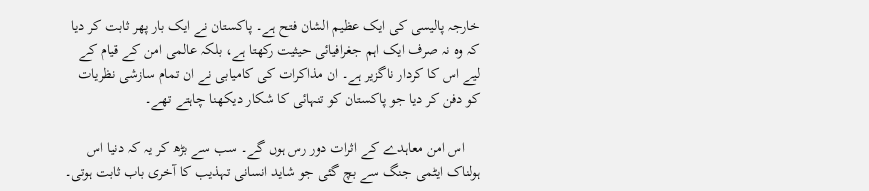خارجہ پالیسی کی ایک عظیم الشان فتح ہے۔ پاکستان نے ایک بار پھر ثابت کر دیا کہ وہ نہ صرف ایک اہم جغرافیائی حیثیت رکھتا ہے، بلکہ عالمی امن کے قیام کے لیے اس کا کردار ناگزیر ہے۔ ان مذاکرات کی کامیابی نے ان تمام سازشی نظریات کو دفن کر دیا جو پاکستان کو تنہائی کا شکار دیکھنا چاہتے تھے۔

    اس امن معاہدے کے اثرات دور رس ہوں گے۔ سب سے بڑھ کر یہ کہ دنیا اس ہولناک ایٹمی جنگ سے بچ گئی جو شاید انسانی تہذیب کا آخری باب ثابت ہوتی۔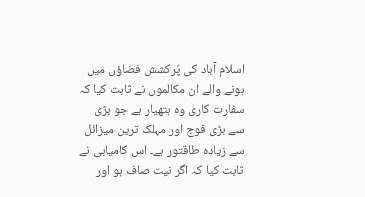اسلام آباد کی پُرکشش فضاؤں میں ہونے والے ان مکالموں نے ثابت کیا کہ سفارت کاری وہ ہتھیار ہے جو بڑی سے بڑی فوج اور مہلک ترین میزائل سے زیادہ طاقتور ہے۔ اس کامیابی نے ثابت کیا کہ اگر نیت صاف ہو اور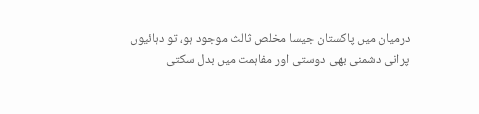درمیان میں پاکستان جیسا مخلص ثالث موجود ہو، تو دہائیوں پرانی دشمنی بھی دوستی اور مفاہمت میں بدل سکتی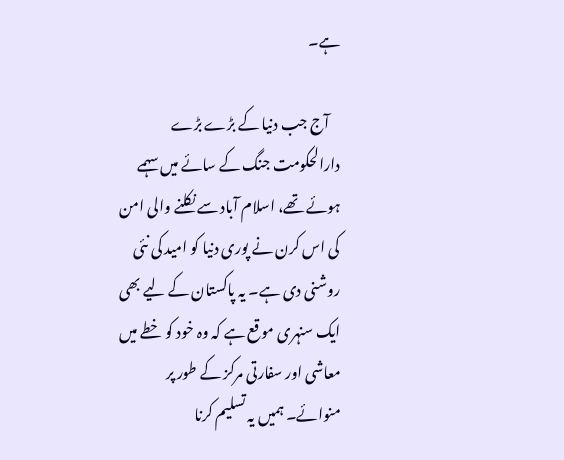ہے۔

    آج جب دنیا کے بڑے بڑے دارالحکومت جنگ کے سائے میں سہمے ہوئے تھے، اسلام آباد سے نکلنے والی امن کی اس کرن نے پوری دنیا کو امید کی نئی روشنی دی ہے۔ یہ پاکستان کے لیے بھی ایک سنہری موقع ہے کہ وہ خود کو خطے میں معاشی اور سفارتی مرکز کے طور پر منوائے۔ ہمیں یہ تسلیم کرنا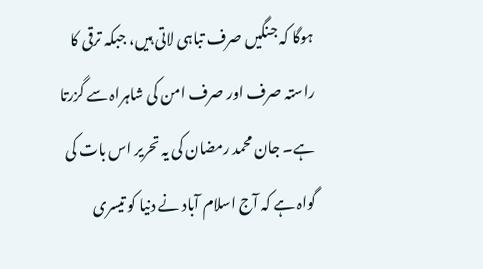ہوگا کہ جنگیں صرف تباہی لاتی ہیں، جبکہ ترقی کا راستہ صرف اور صرف امن کی شاہراہ سے گزرتا ہے۔ جان محمد رمضان کی یہ تحریر اس بات کی گواہ ہے کہ آج اسلام آباد نے دنیا کو تیسری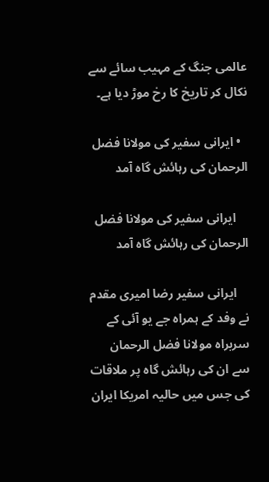عالمی جنگ کے مہیب سائے سے نکال کر تاریخ کا رخ موڑ دیا ہے۔

  • ایرانی سفیر کی مولانا فضل الرحمان کی رہائش گاہ آمد

    ایرانی سفیر کی مولانا فضل الرحمان کی رہائش گاہ آمد

    ایرانی سفیر رضا امیری مقدم نے وفد کے ہمراہ جے یو آئی کے سربراہ مولانا فضل الرحمان سے ان کی رہائش گاہ پر ملاقات کی جس میں حالیہ امریکا ایران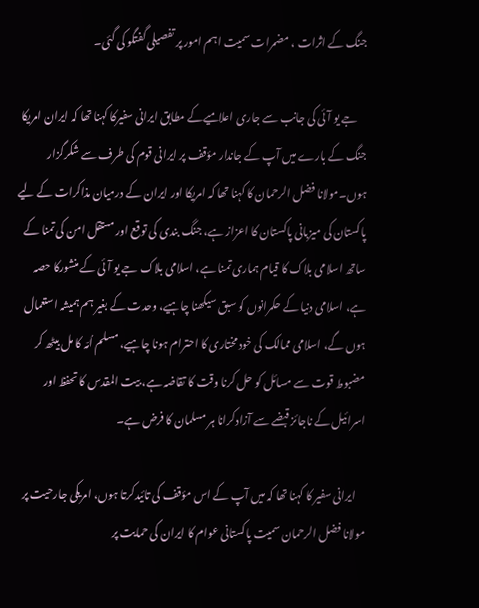جنگ کے اثرات ، مضمرات سمیت اہم امور پر تفصیلی گفتگو کی گئی۔

    جے یو آئی کی جانب سے جاری اعلامیےکے مطابق ایرانی سفیرکا کہنا تھا کہ ایران امریکا جنگ کے بارے میں آپ کے جاندار مؤقف پر ایرانی قوم کی طرف سے شکرگزار ہوں۔مولانا فضل الرحمان کا کہنا تھا کہ امریکا اور ایران کے درمیان مذاکرات کے لیے پاکستان کی میزبانی پاکستان کا اعزاز ہے، جنگ بندی کی توقع اور مستقل امن کی تمنا کے ساتھ اسلامی بلاک کا قیام ہماری تمنا ہے، اسلامی بلاک جے یو آئی کے منشورکا حصہ ہے، اسلامی دنیا کے حکمرانوں کو سبق سیکھنا چاہیے، وحدت کے بغیر ہم ہمیشہ استعمال ہوں گے، اسلامی ممالک کی خود مختاری کا احترام ہونا چاہیے، مسلم اُمّہ کا مل بیٹھ کر مضبوط قوت سے مسائل کو حل کرنا وقت کا تقاضہ ہے، بیت المقدس کا تحفظ اور اسرائیل کے ناجائز قبضے سے آزادکرانا ہر مسلمان کا فرض ہے۔

    ایرانی سفیر کا کہنا تھا کہ میں آپ کے اس مؤقف کی تائیدکرتا ہوں، امریکی جارحیت پر مولانا فضل الرحمان سمیت پاکستانی عوام کا ایران کی حمایت پر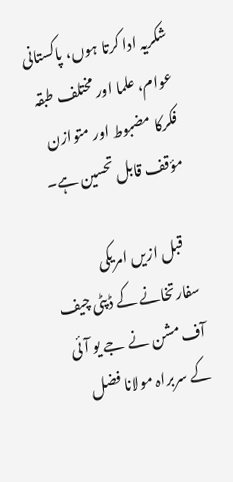شکریہ ادا کرتا ہوں، پاکستانی عوام، علما اور مختلف طبقہ فکرکا مضبوط اور متوازن مؤقف قابل تحسین ہے۔

    قبل ازیں امریکی سفارتخانے کے ڈپٹی چیف آف مشن نے جے یو آئی کے سربراہ مولانا فضل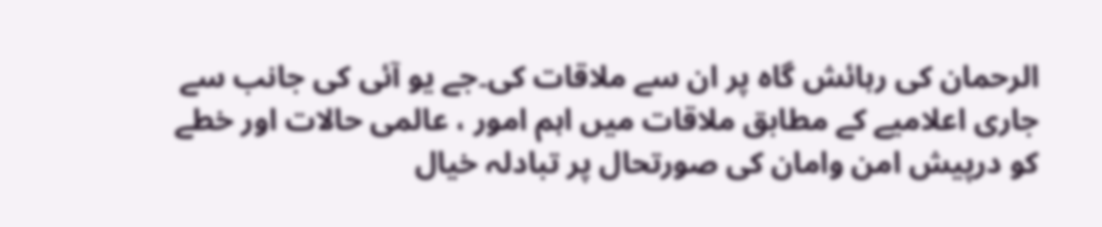الرحمان کی رہائش گاہ پر ان سے ملاقات کی۔جے یو آئی کی جانب سے جاری اعلامیے کے مطابق ملاقات میں اہم امور ، عالمی حالات اور خطے کو درپیش امن وامان کی صورتحال پر تبادلہ خیال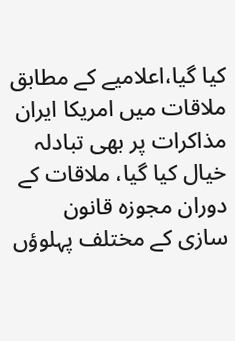کیا گیا،اعلامیے کے مطابق ملاقات میں امریکا ایران مذاکرات پر بھی تبادلہ خیال کیا گیا، ملاقات کے دوران مجوزہ قانون سازی کے مختلف پہلوؤں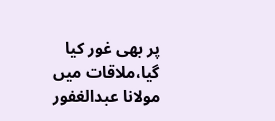پر بھی غور کیا گیا،ملاقات میں مولانا عبدالغفور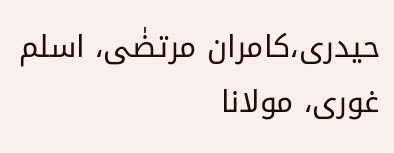حیدری،کامران مرتضٰی، اسلم غوری، مولانا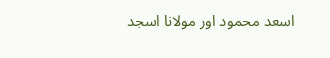اسعد محمود اور مولانا اسجد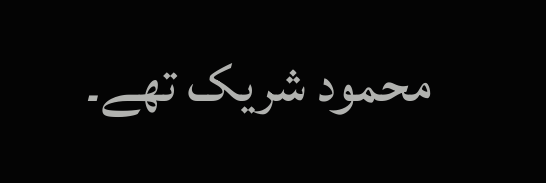محمود شریک تھے۔